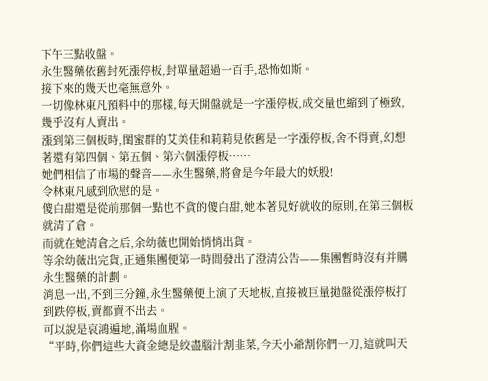下午三點收盤。
永生醫藥依舊封死漲停板,封單量超過一百手,恐怖如斯。
接下來的幾天也毫無意外。
一切像林東凡預料中的那樣,每天開盤就是一字漲停板,成交量也縮到了極致,幾乎沒有人賣出。
漲到第三個板時,閨蜜群的艾美佳和莉莉見依舊是一字漲停板,舍不得賣,幻想著還有第四個、第五個、第六個漲停板……
她們相信了市場的聲音——永生醫藥,將會是今年最大的妖股!
令林東凡感到欣慰的是。
傻白甜還是從前那個一點也不貪的傻白甜,她本著見好就收的原則,在第三個板就清了倉。
而就在她清倉之后,余幼薇也開始悄悄出貨。
等余幼薇出完貨,正通集團便第一時間發出了澄清公告——集團暫時沒有并購永生醫藥的計劃。
消息一出,不到三分鐘,永生醫藥便上演了天地板,直接被巨量拋盤從漲停板打到跌停板,賣都賣不出去。
可以說是哀鴻遍地,滿場血腥。
“平時,你們這些大資金總是絞盡腦汁割韭菜,今天小爺割你們一刀,這就叫天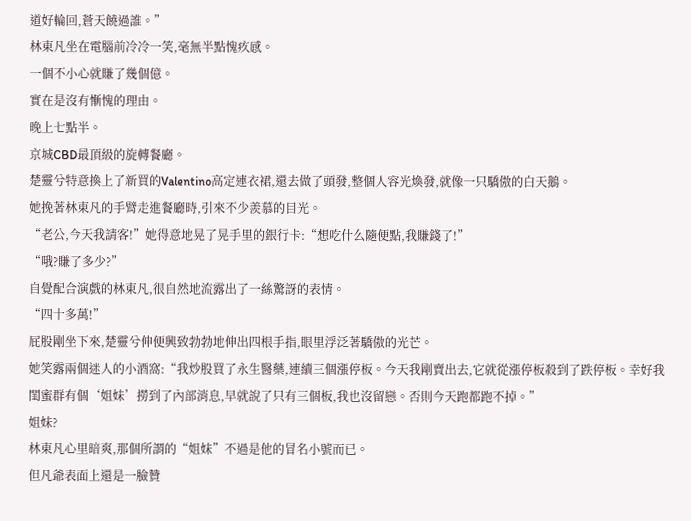道好輪回,蒼天饒過誰。”
林東凡坐在電腦前冷冷一笑,毫無半點愧疚感。
一個不小心就賺了幾個億。
實在是沒有慚愧的理由。
晚上七點半。
京城CBD最頂級的旋轉餐廳。
楚靈兮特意換上了新買的Valentino高定連衣裙,還去做了頭發,整個人容光煥發,就像一只驕傲的白天鵝。
她挽著林東凡的手臂走進餐廳時,引來不少羨慕的目光。
“老公,今天我請客!”她得意地晃了晃手里的銀行卡:“想吃什么隨便點,我賺錢了!”
“哦?賺了多少?”
自覺配合演戲的林東凡,很自然地流露出了一絲驚訝的表情。
“四十多萬!”
屁股剛坐下來,楚靈兮伸便興致勃勃地伸出四根手指,眼里浮泛著驕傲的光芒。
她笑露兩個迷人的小酒窩:“我炒股買了永生醫藥,連續三個漲停板。今天我剛賣出去,它就從漲停板殺到了跌停板。幸好我閨蜜群有個‘姐妹’撈到了內部消息,早就說了只有三個板,我也沒留戀。否則今天跑都跑不掉。”
姐妹?
林東凡心里暗爽,那個所謂的“姐妹”不過是他的冒名小號而已。
但凡爺表面上還是一臉贊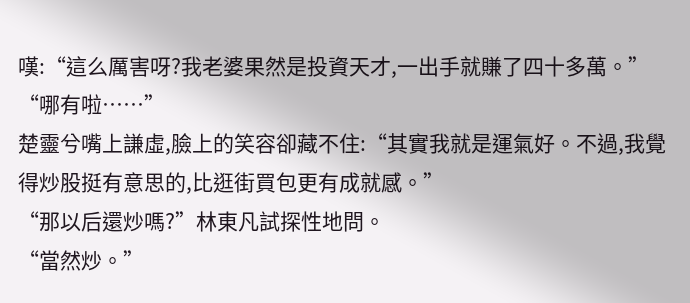嘆:“這么厲害呀?我老婆果然是投資天才,一出手就賺了四十多萬。”
“哪有啦……”
楚靈兮嘴上謙虛,臉上的笑容卻藏不住:“其實我就是運氣好。不過,我覺得炒股挺有意思的,比逛街買包更有成就感。”
“那以后還炒嗎?”林東凡試探性地問。
“當然炒。”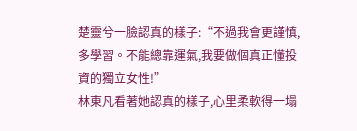楚靈兮一臉認真的樣子:“不過我會更謹慎,多學習。不能總靠運氣,我要做個真正懂投資的獨立女性!”
林東凡看著她認真的樣子,心里柔軟得一塌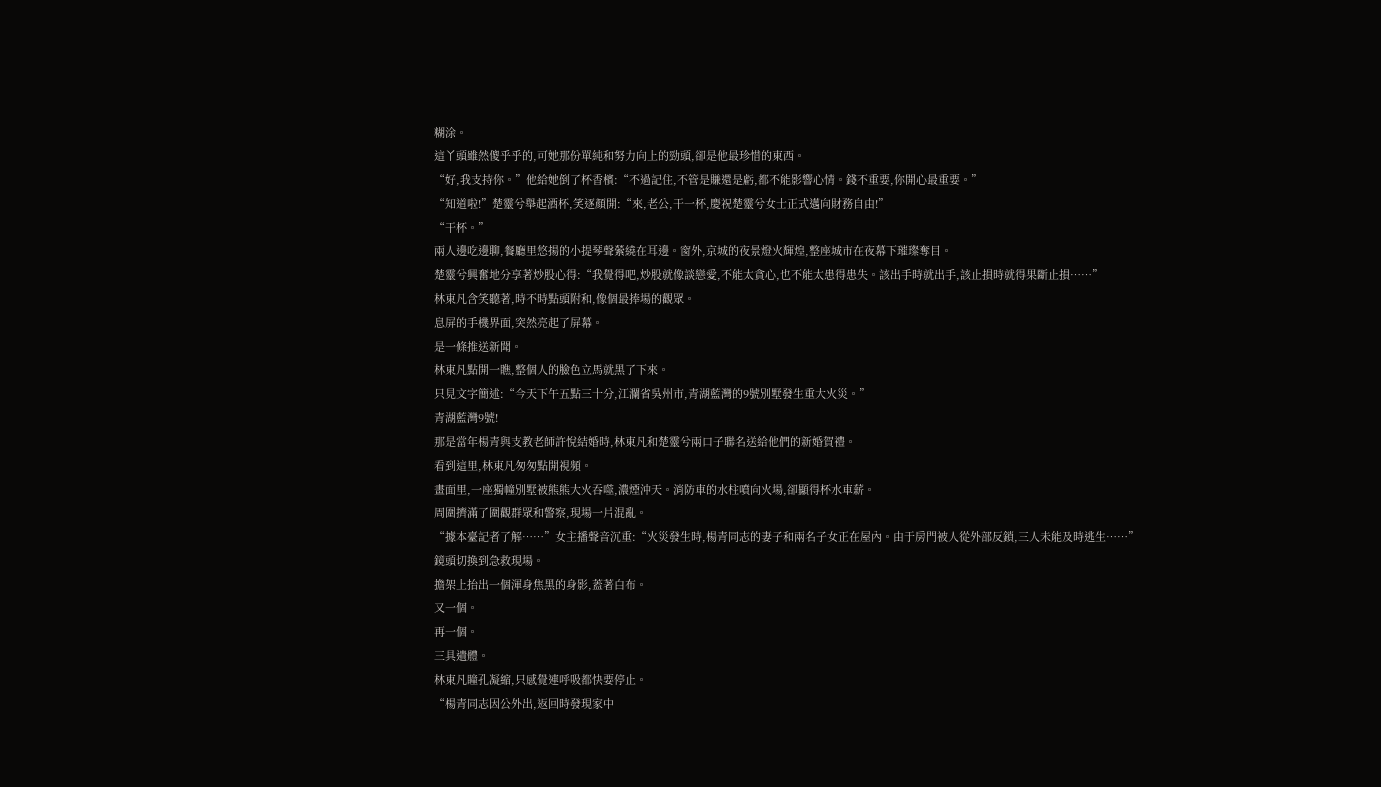糊涂。
這丫頭雖然傻乎乎的,可她那份單純和努力向上的勁頭,卻是他最珍惜的東西。
“好,我支持你。”他給她倒了杯香檳:“不過記住,不管是賺還是虧,都不能影響心情。錢不重要,你開心最重要。”
“知道啦!”楚靈兮舉起酒杯,笑逐顏開:“來,老公,干一杯,慶祝楚靈兮女士正式邁向財務自由!”
“干杯。”
兩人邊吃邊聊,餐廳里悠揚的小提琴聲縈繞在耳邊。窗外,京城的夜景燈火輝煌,整座城市在夜幕下璀璨奪目。
楚靈兮興奮地分享著炒股心得:“我覺得吧,炒股就像談戀愛,不能太貪心,也不能太患得患失。該出手時就出手,該止損時就得果斷止損……”
林東凡含笑聽著,時不時點頭附和,像個最捧場的觀眾。
息屏的手機界面,突然亮起了屏幕。
是一條推送新聞。
林東凡點開一瞧,整個人的臉色立馬就黑了下來。
只見文字簡述:“今天下午五點三十分,江瀾省吳州市,青湖藍灣的9號別墅發生重大火災。”
青湖藍灣9號!
那是當年楊青與支教老師許悅結婚時,林東凡和楚靈兮兩口子聯名送給他們的新婚賀禮。
看到這里,林東凡匆匆點開視頻。
畫面里,一座獨幢別墅被熊熊大火吞噬,濃煙沖天。消防車的水柱噴向火場,卻顯得杯水車薪。
周圍擠滿了圍觀群眾和警察,現場一片混亂。
“據本臺記者了解……”女主播聲音沉重:“火災發生時,楊青同志的妻子和兩名子女正在屋內。由于房門被人從外部反鎖,三人未能及時逃生……”
鏡頭切換到急救現場。
擔架上抬出一個渾身焦黑的身影,蓋著白布。
又一個。
再一個。
三具遺體。
林東凡瞳孔凝縮,只感覺連呼吸都快要停止。
“楊青同志因公外出,返回時發現家中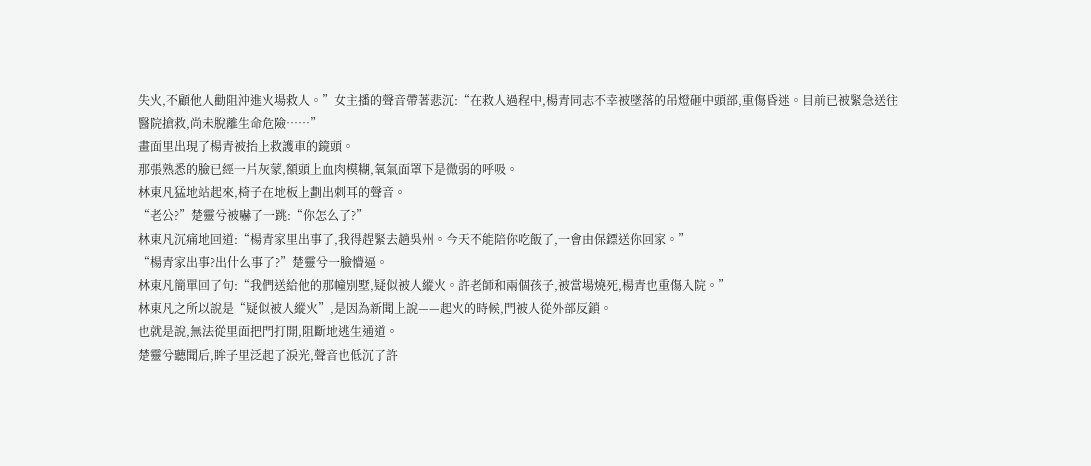失火,不顧他人勸阻沖進火場救人。”女主播的聲音帶著悲沉:“在救人過程中,楊青同志不幸被墜落的吊燈砸中頭部,重傷昏迷。目前已被緊急送往醫院搶救,尚未脫離生命危險……”
畫面里出現了楊青被抬上救護車的鏡頭。
那張熟悉的臉已經一片灰蒙,額頭上血肉模糊,氧氣面罩下是微弱的呼吸。
林東凡猛地站起來,椅子在地板上劃出刺耳的聲音。
“老公?”楚靈兮被嚇了一跳:“你怎么了?”
林東凡沉痛地回道:“楊青家里出事了,我得趕緊去趟吳州。今天不能陪你吃飯了,一會由保鏢送你回家。”
“楊青家出事?出什么事了?”楚靈兮一臉懵逼。
林東凡簡單回了句:“我們送給他的那幢別墅,疑似被人縱火。許老師和兩個孩子,被當場燒死,楊青也重傷入院。”
林東凡之所以說是“疑似被人縱火”,是因為新聞上說——起火的時候,門被人從外部反鎖。
也就是說,無法從里面把門打開,阻斷地逃生通道。
楚靈兮聽聞后,眸子里泛起了淚光,聲音也低沉了許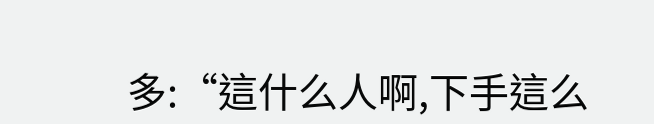多:“這什么人啊,下手這么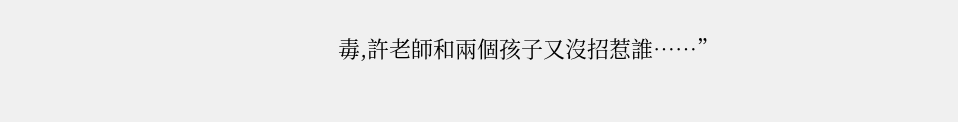毒,許老師和兩個孩子又沒招惹誰……”